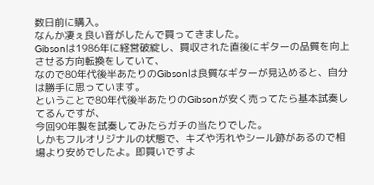数日前に購入。
なんか凄ぇ良い音がしたんで買ってきました。
Gibsonは1986年に経営破綻し、買収された直後にギターの品質を向上させる方向転換をしていて、
なので80年代後半あたりのGibsonは良質なギターが見込めると、自分は勝手に思っています。
ということで80年代後半あたりのGibsonが安く売ってたら基本試奏してるんですが、
今回90年製を試奏してみたらガチの当たりでした。
しかもフルオリジナルの状態で、キズや汚れやシール跡があるので相場より安めでしたよ。即買いですよ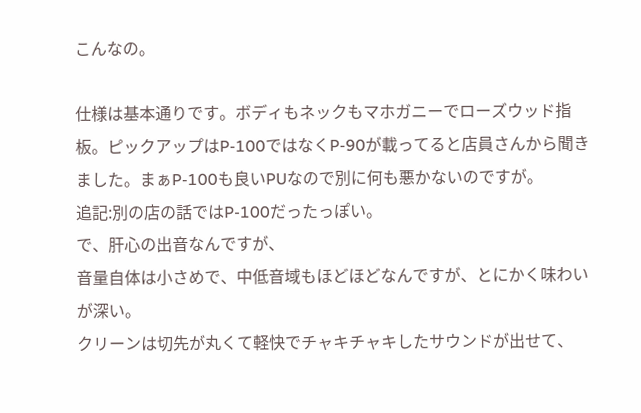こんなの。

仕様は基本通りです。ボディもネックもマホガニーでローズウッド指板。ピックアップはP-100ではなくP-90が載ってると店員さんから聞きました。まぁP-100も良いPUなので別に何も悪かないのですが。
追記:別の店の話ではP-100だったっぽい。
で、肝心の出音なんですが、
音量自体は小さめで、中低音域もほどほどなんですが、とにかく味わいが深い。
クリーンは切先が丸くて軽快でチャキチャキしたサウンドが出せて、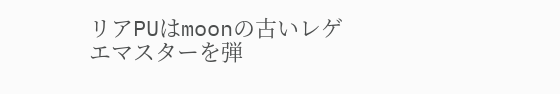リアPUはmoonの古いレゲエマスターを弾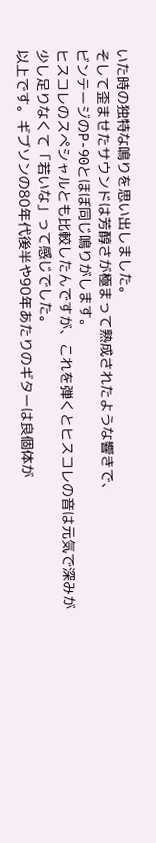いた時の独特な鳴りを思い出しました。
そして歪ませたサウンドは芳醇さが極まって熟成されたような響きで、
ビンテージのP-90とほぼ同じ鳴りがします。
ヒスコレのスぺシャルとも比較したんですが、これを弾くとヒスコレの音は元気で深みが少し足りなくて「若いな」って感じでした。
以上です。ギブソンの80年代後半や90年あたりのギターは良個体が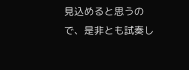見込めると思うので、是非とも試奏し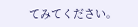てみてください。